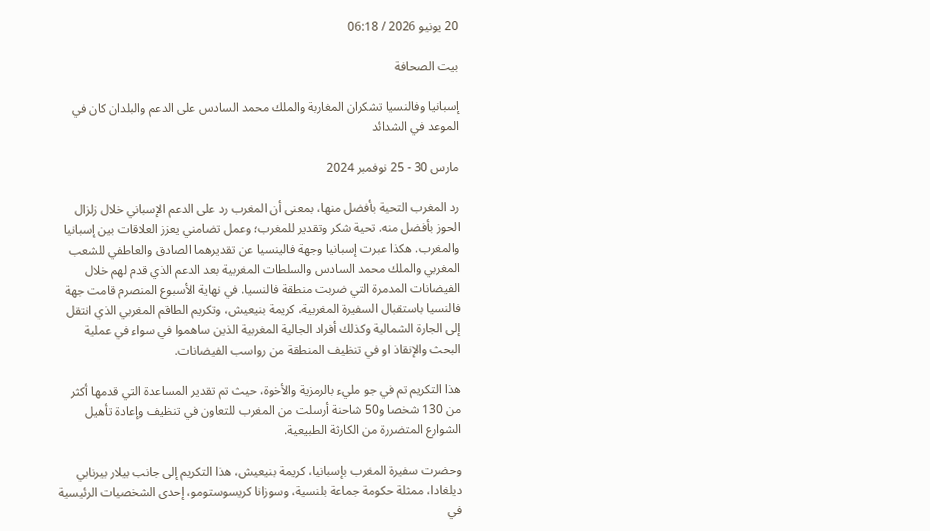20 يونيو 2026 / 06:18

بيت الصحافة

إسبانيا وفالنسيا تشكران المغاربة والملك محمد السادس على الدعم والبلدان كان في الموعد في الشدائد

مارس 30 - 25 نوفمبر 2024

رد المغرب التحية بأفضل منها، بمعنى أن المغرب رد على الدعم الإسباني خلال زلزال الحوز بأفضل منه. تحية شكر وتقدير للمغرب؛ وعمل تضامني يعزز العلاقات بين إسبانيا والمغرب. هكذا عبرت إسبانيا وجهة فالينسيا عن تقديرهما الصادق والعاطفي للشعب المغربي والملك محمد السادس والسلطات المغربية بعد الدعم الذي قدم لهم خلال الفيضانات المدمرة التي ضربت منطقة فالنسيا. في نهاية الأسبوع المنصرم قامت جهة فالنسيا باستقبال السفيرة المغربية، كريمة بنيعيش، وتكريم الطاقم المغربي الذي انتقل إلى الجارة الشمالية وكذلك أفراد الجالية المغربية الذين ساهموا في سواء في عملية البحث والإنقاذ او في تنظيف المنطقة من رواسب الفيضانات.

هذا التكريم تم في جو مليء بالرمزية والأخوة، حيث تم تقدير المساعدة التي قدمها أكثر من 130 شخصا و50 شاحنة أرسلت من المغرب للتعاون في تنظيف وإعادة تأهيل الشوارع المتضررة من الكارثة الطبيعية.

وحضرت سفيرة المغرب بإسبانيا، كريمة بنيعيش، هذا التكريم إلى جانب بيلار بيرنابي ديلغادا، ممثلة حكومة جماعة بلنسية، وسوزانا كريسوستومو، إحدى الشخصيات الرئيسية في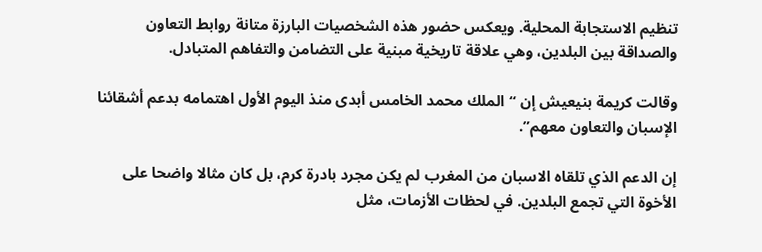تنظيم الاستجابة المحلية. ويعكس حضور هذه الشخصيات البارزة متانة روابط التعاون والصداقة بين البلدين، وهي علاقة تاريخية مبنية على التضامن والتفاهم المتبادل.

وقالت كريمة بنيعيش إن “الملك محمد الخامس أبدى منذ اليوم الأول اهتمامه بدعم أشقائنا الإسبان والتعاون معهم”.

إن الدعم الذي تلقاه الاسبان من المغرب لم يكن مجرد بادرة كرم، بل كان مثالا واضحا على الأخوة التي تجمع البلدين. في لحظات الأزمات، مثل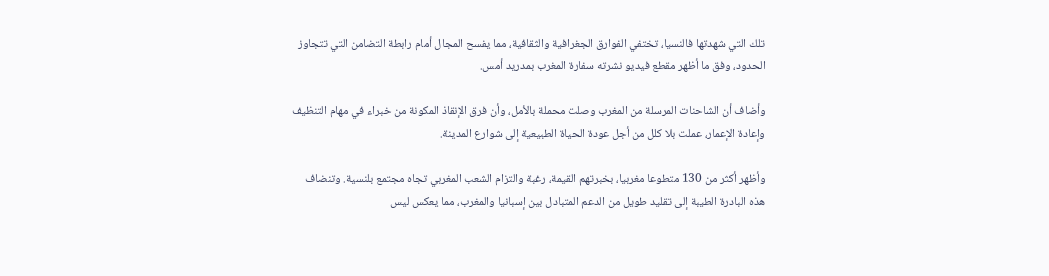تلك التي شهدتها فالنسيا، تختفي الفوارق الجغرافية والثقافية، مما يفسح المجال أمام رابطة التضامن التي تتجاوز الحدود، وفق ما أظهر مقطع فيديو نشرته سفارة المغرب بمدريد أمس.

وأضاف أن الشاحنات المرسلة من المغرب وصلت محملة بالأمل، وأن فرق الإنقاذ المكونة من خبراء في مهام التنظيف وإعادة الإعمار، عملت بلا كلل من أجل عودة الحياة الطبيعية إلى شوارع المدينة.

وأظهر أكثر من 130 متطوعا مغربيا، بخبرتهم القيمة، رغبة والتزام الشعب المغربي تجاه مجتمع بلنسية. وتنضاف هذه البادرة الطيبة إلى تقليد طويل من الدعم المتبادل بين إسبانيا والمغرب، مما يعكس ليس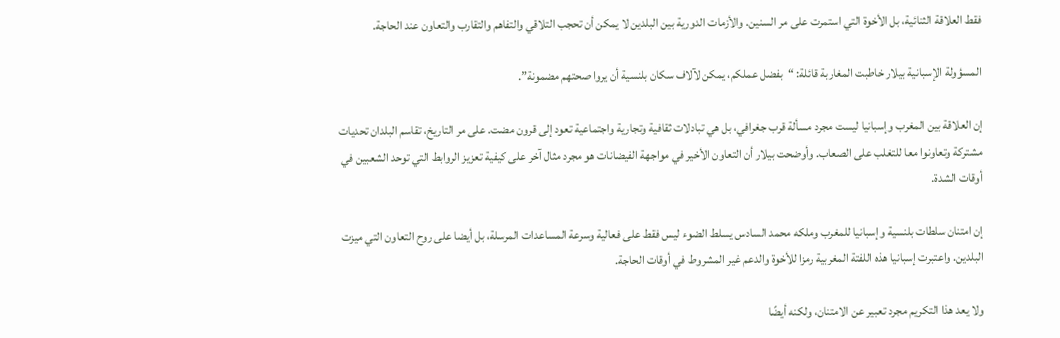فقط العلاقة الثنائية، بل الأخوة التي استمرت على مر السنين. والأزمات الدورية بين البلدين لا يمكن أن تحجب التلاقي والتفاهم والتقارب والتعاون عند الحاجة.

المسؤولة الإسبانية بيلار خاطبت المغاربة قائلة: “بفضل عملكم، يمكن لآلاف سكان بلنسية أن يروا صحتهم مضمونة”.

إن العلاقة بين المغرب وإسبانيا ليست مجرد مسألة قرب جغرافي، بل هي تبادلات ثقافية وتجارية واجتماعية تعود إلى قرون مضت. على مر التاريخ، تقاسم البلدان تحديات مشتركة وتعاونوا معا للتغلب على الصعاب. وأوضحت بيلار أن التعاون الأخير في مواجهة الفيضانات هو مجرد مثال آخر على كيفية تعزيز الروابط التي توحد الشعبين في أوقات الشدة.

إن امتنان سلطات بلنسية وإسبانيا للمغرب وملكه محمد السادس يسلط الضوء ليس فقط على فعالية وسرعة المساعدات المرسلة، بل أيضا على روح التعاون التي ميزت البلدين. واعتبرت إسبانيا هذه اللفتة المغربية رمزا للأخوة والدعم غير المشروط في أوقات الحاجة.

ولا يعد هذا التكريم مجرد تعبير عن الامتنان، ولكنه أيضًا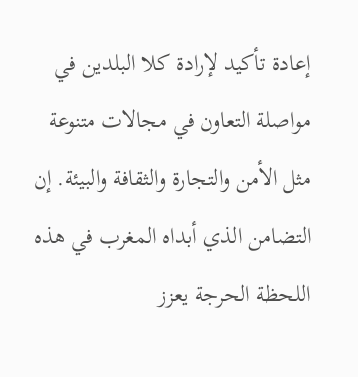إعادة تأكيد لإرادة كلا البلدين في مواصلة التعاون في مجالات متنوعة مثل الأمن والتجارة والثقافة والبيئة. إن التضامن الذي أبداه المغرب في هذه اللحظة الحرجة يعزز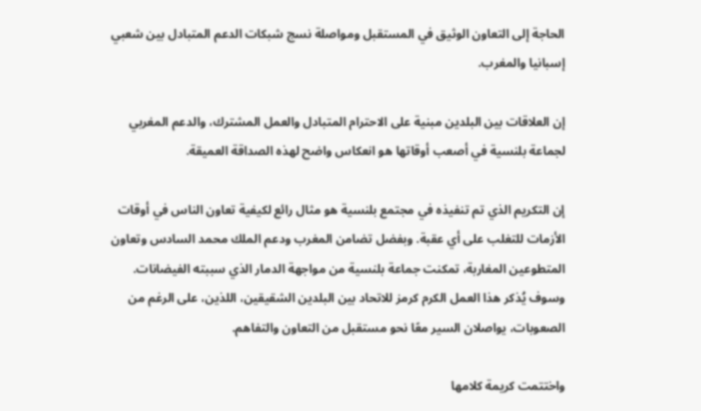الحاجة إلى التعاون الوثيق في المستقبل ومواصلة نسج شبكات الدعم المتبادل بين شعبي إسبانيا والمغرب.

إن العلاقات بين البلدين مبنية على الاحترام المتبادل والعمل المشترك، والدعم المغربي لجماعة بلنسية في أصعب أوقاتها هو انعكاس واضح لهذه الصداقة العميقة.

إن التكريم الذي تم تنفيذه في مجتمع بلنسية هو مثال رائع لكيفية تعاون الناس في أوقات الأزمات للتغلب على أي عقبة. وبفضل تضامن المغرب ودعم الملك محمد السادس وتعاون المتطوعين المغاربة، تمكنت جماعة بلنسية من مواجهة الدمار الذي سببته الفيضانات. وسوف يُذكر هذا العمل الكرم كرمز للاتحاد بين البلدين الشقيقين، اللذين، على الرغم من الصعوبات، يواصلان السير معًا نحو مستقبل من التعاون والتفاهم.

واختتمت كريمة كلامها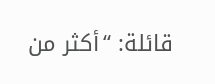قائلة: “أكثر من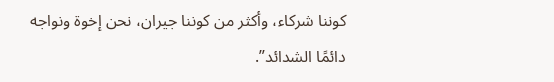كوننا شركاء، وأكثر من كوننا جيران، نحن إخوة ونواجه دائمًا الشدائد”.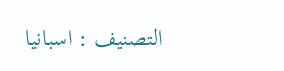التصنيف : اسبانيا